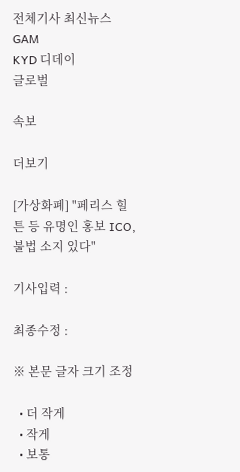전체기사 최신뉴스 GAM
KYD 디데이
글로벌

속보

더보기

[가상화폐] "페리스 힐튼 등 유명인 홍보 ICO, 불법 소지 있다"

기사입력 :

최종수정 :

※ 본문 글자 크기 조정

  • 더 작게
  • 작게
  • 보통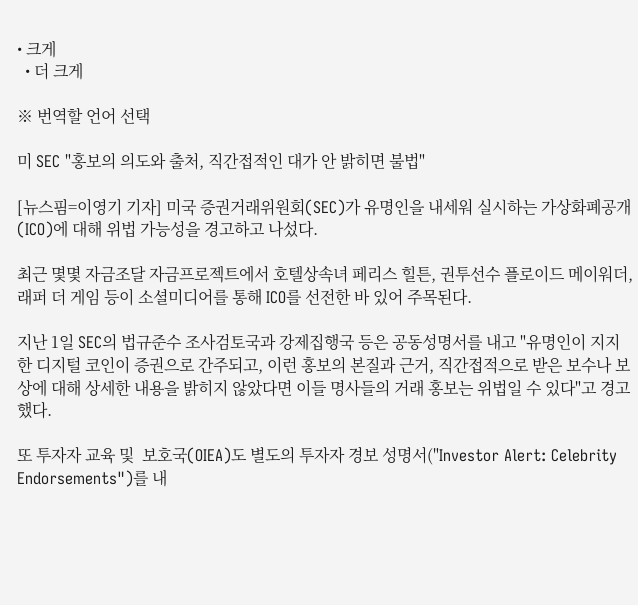• 크게
  • 더 크게

※ 번역할 언어 선택

미 SEC "홍보의 의도와 출처, 직간접적인 대가 안 밝히면 불법"

[뉴스핌=이영기 기자] 미국 증권거래위원회(SEC)가 유명인을 내세워 실시하는 가상화폐공개(ICO)에 대해 위법 가능성을 경고하고 나섰다.

최근 몇몇 자금조달 자금프로젝트에서 호텔상속녀 페리스 힐튼, 권투선수 플로이드 메이워더, 래퍼 더 게임 등이 소셜미디어를 통해 ICO를 선전한 바 있어 주목된다.

지난 1일 SEC의 법규준수 조사검토국과 강제집행국 등은 공동성명서를 내고 "유명인이 지지한 디지털 코인이 증권으로 간주되고, 이런 홍보의 본질과 근거, 직간접적으로 받은 보수나 보상에 대해 상세한 내용을 밝히지 않았다면 이들 명사들의 거래 홍보는 위법일 수 있다"고 경고했다.

또 투자자 교육 및  보호국(OIEA)도 별도의 투자자 경보 성명서("Investor Alert: Celebrity Endorsements")를 내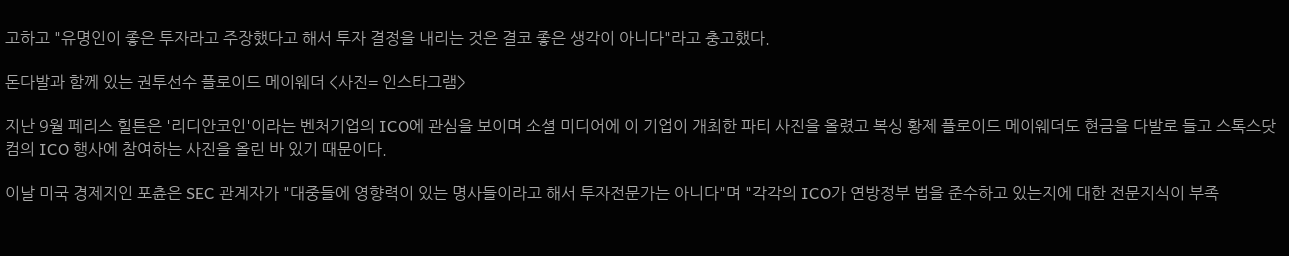고하고 "유명인이 좋은 투자라고 주장했다고 해서 투자 결정을 내리는 것은 결코 좋은 생각이 아니다"라고 충고했다.

돈다발과 함께 있는 권투선수 플로이드 메이웨더 <사진= 인스타그램>

지난 9월 페리스 힐튼은 '리디안코인'이라는 벤처기업의 ICO에 관심을 보이며 소셜 미디어에 이 기업이 개최한 파티 사진을 올렸고 복싱 황제 플로이드 메이웨더도 현금을 다발로 들고 스톡스닷컴의 ICO 행사에 참여하는 사진을 올린 바 있기 때문이다.

이날 미국 경제지인 포츈은 SEC 관계자가 "대중들에 영향력이 있는 명사들이라고 해서 투자전문가는 아니다"며 "각각의 ICO가 연방정부 법을 준수하고 있는지에 대한 전문지식이 부족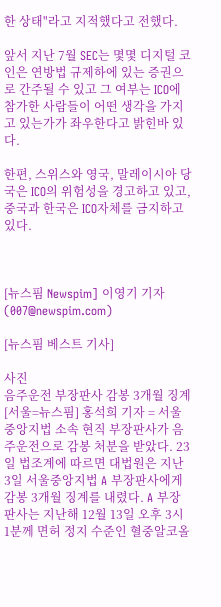한 상태"라고 지적했다고 전했다.

앞서 지난 7월 SEC는 몇몇 디지털 코인은 연방법 규제하에 있는 증권으로 간주될 수 있고 그 여부는 ICO에 참가한 사람들이 어떤 생각을 가지고 있는가가 좌우한다고 밝힌바 있다.

한편, 스위스와 영국, 말레이시아 당국은 ICO의 위험성을 경고하고 있고, 중국과 한국은 ICO자체를 금지하고 있다.



[뉴스핌 Newspim] 이영기 기자 (007@newspim.com)

[뉴스핌 베스트 기사]

사진
음주운전 부장판사 감봉 3개월 징계 [서울=뉴스핌] 홍석희 기자 = 서울중앙지법 소속 현직 부장판사가 음주운전으로 감봉 처분을 받았다. 23일 법조계에 따르면 대법원은 지난 3일 서울중앙지법 A 부장판사에게 감봉 3개월 징계를 내렸다. A 부장판사는 지난해 12월 13일 오후 3시 1분께 면허 정지 수준인 혈중알코올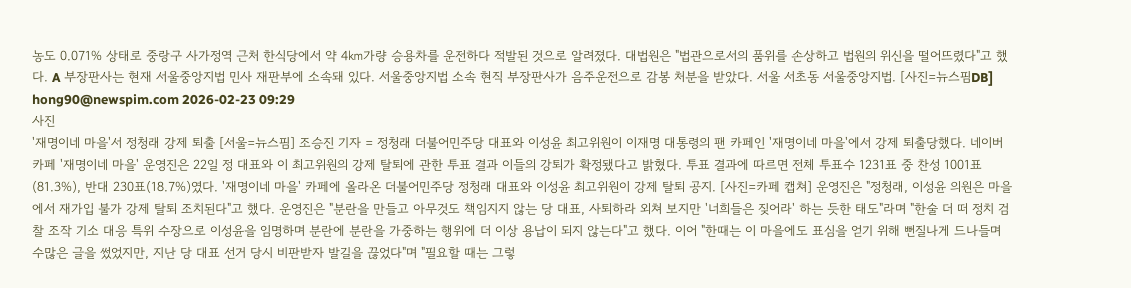농도 0.071% 상태로 중랑구 사가정역 근처 한식당에서 약 4㎞가량 승용차를 운전하다 적발된 것으로 알려졌다. 대법원은 "법관으로서의 품위를 손상하고 법원의 위신을 떨어뜨렸다"고 했다. A 부장판사는 현재 서울중앙지법 민사 재판부에 소속돼 있다. 서울중앙지법 소속 현직 부장판사가 음주운전으로 감봉 처분을 받았다. 서울 서초동 서울중앙지법. [사진=뉴스핌DB] hong90@newspim.com 2026-02-23 09:29
사진
'재명이네 마을'서 정청래 강제 퇴출 [서울=뉴스핌] 조승진 기자 = 정청래 더불어민주당 대표와 이성윤 최고위원이 이재명 대통령의 팬 카페인 '재명이네 마을'에서 강제 퇴출당했다. 네이버 카페 '재명이네 마을' 운영진은 22일 정 대표와 이 최고위원의 강제 탈퇴에 관한 투표 결과 이들의 강퇴가 확정됐다고 밝혔다. 투표 결과에 따르면 전체 투표수 1231표 중 찬성 1001표(81.3%), 반대 230표(18.7%)였다. '재명이네 마을' 카페에 올라온 더불어민주당 정청래 대표와 이성윤 최고위원이 강제 탈퇴 공지. [사진=카페 캡쳐] 운영진은 "정청래, 이성윤 의원은 마을에서 재가입 불가 강제 탈퇴 조치된다"고 했다. 운영진은 "분란을 만들고 아무것도 책임지지 않는 당 대표, 사퇴하라 외쳐 보지만 '너희들은 짖어라' 하는 듯한 태도"라며 "한술 더 떠 정치 검찰 조작 기소 대응 특위 수장으로 이성윤을 임명하며 분란에 분란을 가중하는 행위에 더 이상 용납이 되지 않는다"고 했다. 이어 "한때는 이 마을에도 표심을 얻기 위해 뻔질나게 드나들며 수많은 글을 썼었지만, 지난 당 대표 선거 당시 비판받자 발길을 끊었다"며 "필요할 때는 그렇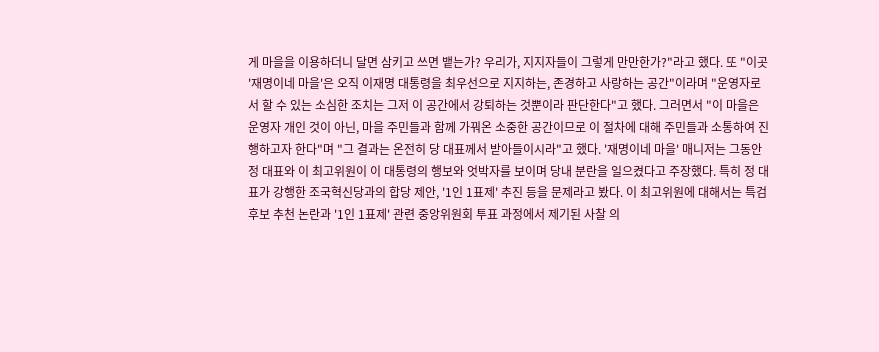게 마을을 이용하더니 달면 삼키고 쓰면 뱉는가? 우리가, 지지자들이 그렇게 만만한가?"라고 했다. 또 "이곳 '재명이네 마을'은 오직 이재명 대통령을 최우선으로 지지하는, 존경하고 사랑하는 공간"이라며 "운영자로서 할 수 있는 소심한 조치는 그저 이 공간에서 강퇴하는 것뿐이라 판단한다"고 했다. 그러면서 "이 마을은 운영자 개인 것이 아닌, 마을 주민들과 함께 가꿔온 소중한 공간이므로 이 절차에 대해 주민들과 소통하여 진행하고자 한다"며 "그 결과는 온전히 당 대표께서 받아들이시라"고 했다. '재명이네 마을' 매니저는 그동안 정 대표와 이 최고위원이 이 대통령의 행보와 엇박자를 보이며 당내 분란을 일으켰다고 주장했다. 특히 정 대표가 강행한 조국혁신당과의 합당 제안, '1인 1표제' 추진 등을 문제라고 봤다. 이 최고위원에 대해서는 특검 후보 추천 논란과 '1인 1표제' 관련 중앙위원회 투표 과정에서 제기된 사찰 의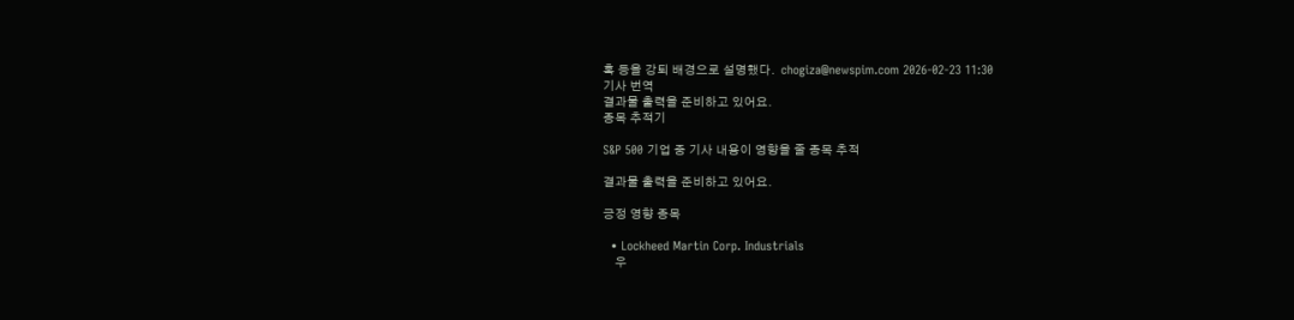혹 등을 강퇴 배경으로 설명했다.  chogiza@newspim.com 2026-02-23 11:30
기사 번역
결과물 출력을 준비하고 있어요.
종목 추적기

S&P 500 기업 중 기사 내용이 영향을 줄 종목 추적

결과물 출력을 준비하고 있어요.

긍정 영향 종목

  • Lockheed Martin Corp. Industrials
    우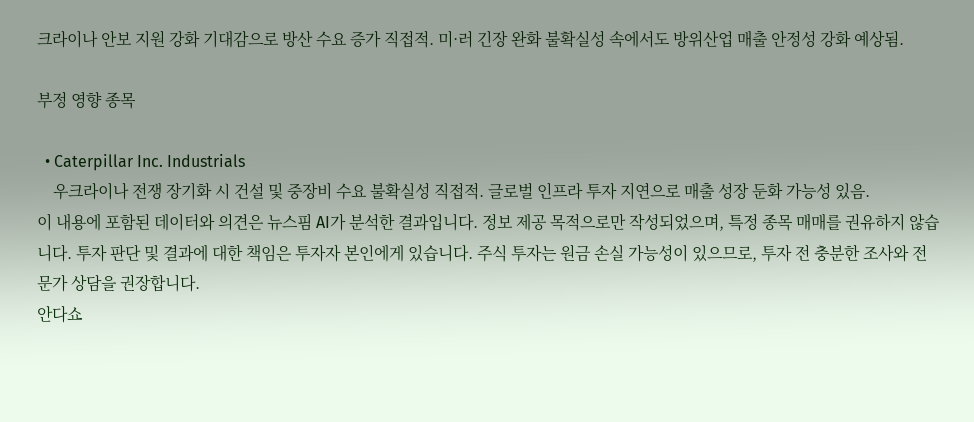크라이나 안보 지원 강화 기대감으로 방산 수요 증가 직접적. 미·러 긴장 완화 불확실성 속에서도 방위산업 매출 안정성 강화 예상됨.

부정 영향 종목

  • Caterpillar Inc. Industrials
    우크라이나 전쟁 장기화 시 건설 및 중장비 수요 불확실성 직접적. 글로벌 인프라 투자 지연으로 매출 성장 둔화 가능성 있음.
이 내용에 포함된 데이터와 의견은 뉴스핌 AI가 분석한 결과입니다. 정보 제공 목적으로만 작성되었으며, 특정 종목 매매를 권유하지 않습니다. 투자 판단 및 결과에 대한 책임은 투자자 본인에게 있습니다. 주식 투자는 원금 손실 가능성이 있으므로, 투자 전 충분한 조사와 전문가 상담을 권장합니다.
안다쇼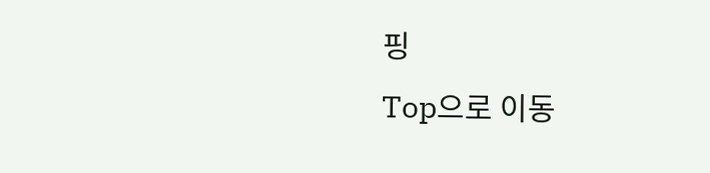핑
Top으로 이동